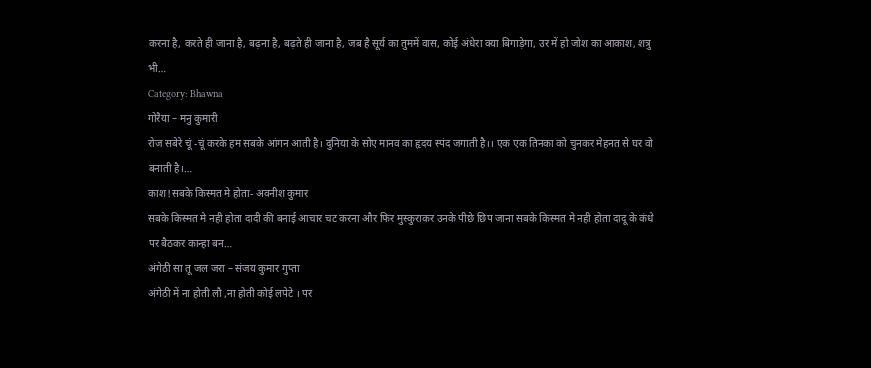करना है, करते ही जाना है, बढ़ना है, बढ़ते ही जाना है, जब है सूर्य का तुममें वास, कोई अंधेरा क्या बिगाड़ेगा, उर में हो जोश का आकाश, शत्रु भी…
Category: Bhawna
गोरैया – मनु कुमारी
रोज सबेरे चूं -चूं करके हम सबके आंगन आती है। दुनिया के सोए मानव का हृदय स्पंद जगाती है।। एक एक तिनका को चुनकर मेहनत से घर वो बनाती है।…
काश!सबके किस्मत मे होता- अवनीश कुमार
सबके किस्मत मे नही होता दादी की बनाई आचार चट करना और फिर मुस्कुराकर उनके पीछे छिप जाना सबके किस्मत मे नही होता दादू के कंधे पर बैठकर कान्हा बन…
अंगेठी सा तू जल जरा – संजय कुमार गुप्ता
अंगेठी में ना होती लौ ,ना होती कोई लपेटे । पर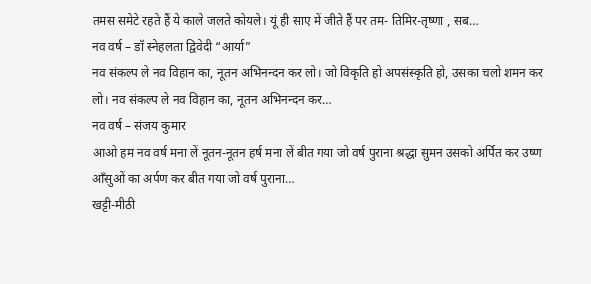तमस समेटे रहते हैं ये काले जलते कोयले। यूं ही साए में जीते हैं पर तम- तिमिर-तृष्णा , सब…
नव वर्ष – डॉ स्नेहलता द्विवेदी “आर्या”
नव संकल्प ले नव विहान का, नूतन अभिनन्दन कर लो। जो विकृति हो अपसंस्कृति हो, उसका चलो शमन कर लो। नव संकल्प ले नव विहान का, नूतन अभिनन्दन कर…
नव वर्ष – संजय कुमार
आओ हम नव वर्ष मना लें नूतन-नूतन हर्ष मना लें बीत गया जो वर्ष पुराना श्रद्धा सुमन उसको अर्पित कर उष्ण आँसुओं का अर्पण कर बीत गया जो वर्ष पुराना…
खट्टी-मीठी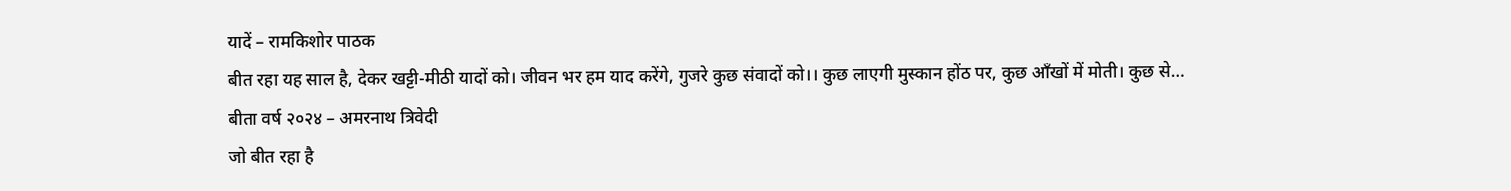यादें – रामकिशोर पाठक
बीत रहा यह साल है, देकर खट्टी-मीठी यादों को। जीवन भर हम याद करेंगे, गुजरे कुछ संवादों को।। कुछ लाएगी मुस्कान होंठ पर, कुछ ऑंखों में मोती। कुछ से…
बीता वर्ष २०२४ – अमरनाथ त्रिवेदी
जो बीत रहा है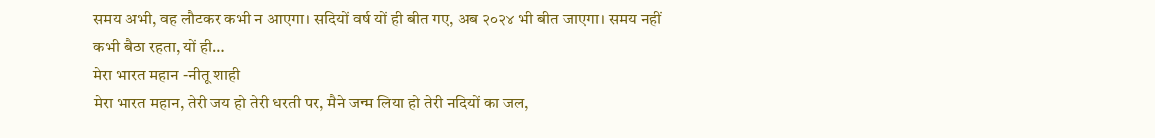समय अभी, वह लौटकर कभी न आएगा। सदियों वर्ष यों ही बीत गए, अब २०२४ भी बीत जाएगा। समय नहीं कभी बैठा रहता, यों ही…
मेरा भारत महान -नीतू शाही
मेरा भारत महान, तेरी जय हो तेरी धरती पर, मैने जन्म लिया हो तेरी नदियों का जल,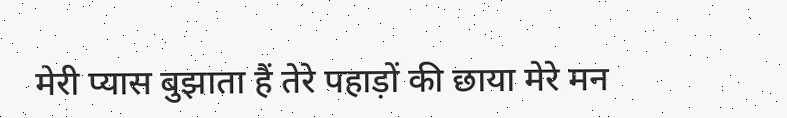मेरी प्यास बुझाता हैं तेरे पहाड़ों की छाया मेरे मन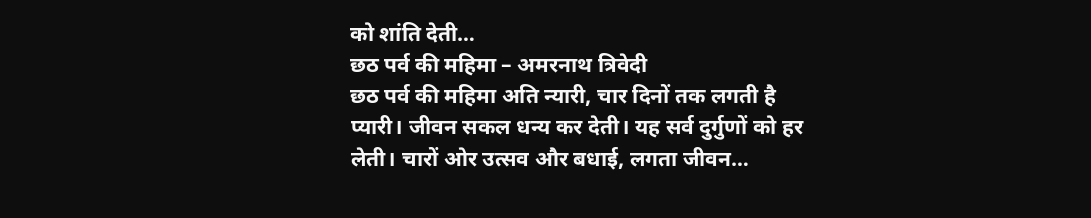को शांति देती…
छठ पर्व की महिमा – अमरनाथ त्रिवेदी
छठ पर्व की महिमा अति न्यारी, चार दिनों तक लगती है प्यारी। जीवन सकल धन्य कर देती। यह सर्व दुर्गुणों को हर लेती। चारों ओर उत्सव और बधाई, लगता जीवन…